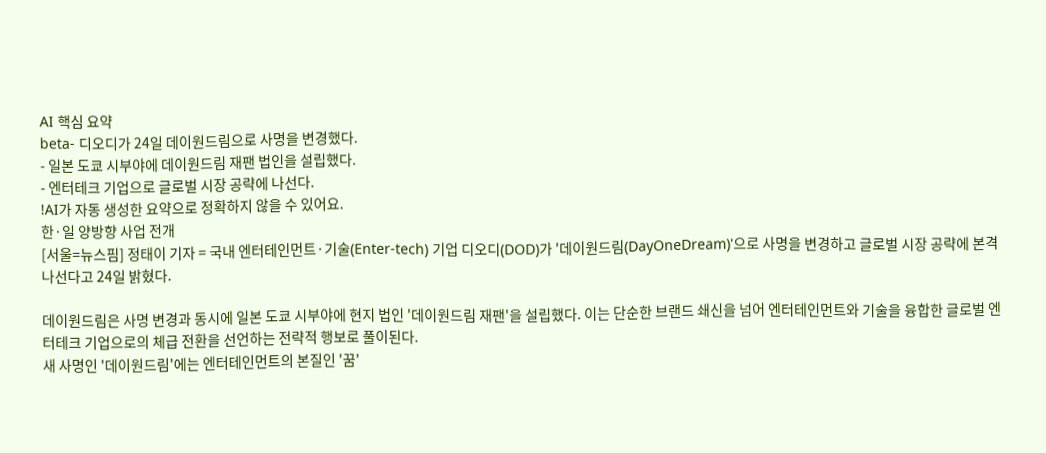AI 핵심 요약
beta- 디오디가 24일 데이원드림으로 사명을 변경했다.
- 일본 도쿄 시부야에 데이원드림 재팬 법인을 설립했다.
- 엔터테크 기업으로 글로벌 시장 공략에 나선다.
!AI가 자동 생성한 요약으로 정확하지 않을 수 있어요.
한·일 양방향 사업 전개
[서울=뉴스핌] 정태이 기자 = 국내 엔터테인먼트·기술(Enter-tech) 기업 디오디(DOD)가 '데이원드림(DayOneDream)'으로 사명을 변경하고 글로벌 시장 공략에 본격 나선다고 24일 밝혔다.

데이원드림은 사명 변경과 동시에 일본 도쿄 시부야에 현지 법인 '데이원드림 재팬'을 설립했다. 이는 단순한 브랜드 쇄신을 넘어 엔터테인먼트와 기술을 융합한 글로벌 엔터테크 기업으로의 체급 전환을 선언하는 전략적 행보로 풀이된다.
새 사명인 '데이원드림'에는 엔터테인먼트의 본질인 '꿈'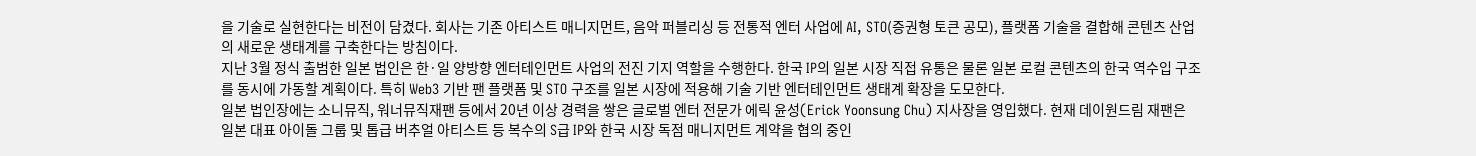을 기술로 실현한다는 비전이 담겼다. 회사는 기존 아티스트 매니지먼트, 음악 퍼블리싱 등 전통적 엔터 사업에 AI, STO(증권형 토큰 공모), 플랫폼 기술을 결합해 콘텐츠 산업의 새로운 생태계를 구축한다는 방침이다.
지난 3월 정식 출범한 일본 법인은 한·일 양방향 엔터테인먼트 사업의 전진 기지 역할을 수행한다. 한국 IP의 일본 시장 직접 유통은 물론 일본 로컬 콘텐츠의 한국 역수입 구조를 동시에 가동할 계획이다. 특히 Web3 기반 팬 플랫폼 및 STO 구조를 일본 시장에 적용해 기술 기반 엔터테인먼트 생태계 확장을 도모한다.
일본 법인장에는 소니뮤직, 워너뮤직재팬 등에서 20년 이상 경력을 쌓은 글로벌 엔터 전문가 에릭 윤성(Erick Yoonsung Chu) 지사장을 영입했다. 현재 데이원드림 재팬은 일본 대표 아이돌 그룹 및 톱급 버추얼 아티스트 등 복수의 S급 IP와 한국 시장 독점 매니지먼트 계약을 협의 중인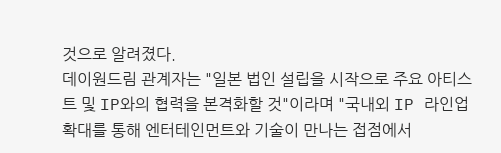것으로 알려졌다.
데이원드림 관계자는 "일본 법인 설립을 시작으로 주요 아티스트 및 IP와의 협력을 본격화할 것"이라며 "국내외 IP 라인업 확대를 통해 엔터테인먼트와 기술이 만나는 접점에서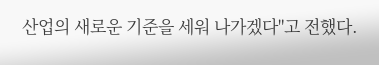산업의 새로운 기준을 세워 나가겠다"고 전했다.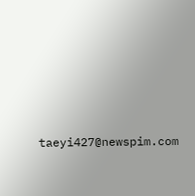taeyi427@newspim.com